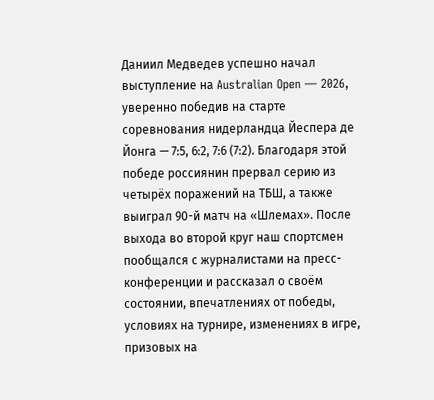Даниил Медведев успешно начал выступление на Australian Open — 2026, уверенно победив на старте соревнования нидерландца Йеспера де Йонга — 7:5, 6:2, 7:6 (7:2). Благодаря этой победе россиянин прервал серию из четырёх поражений на ТБШ, а также выиграл 90-й матч на «Шлемах». После выхода во второй круг наш спортсмен пообщался с журналистами на пресс-конференции и рассказал о своём состоянии, впечатлениях от победы, условиях на турнире, изменениях в игре, призовых на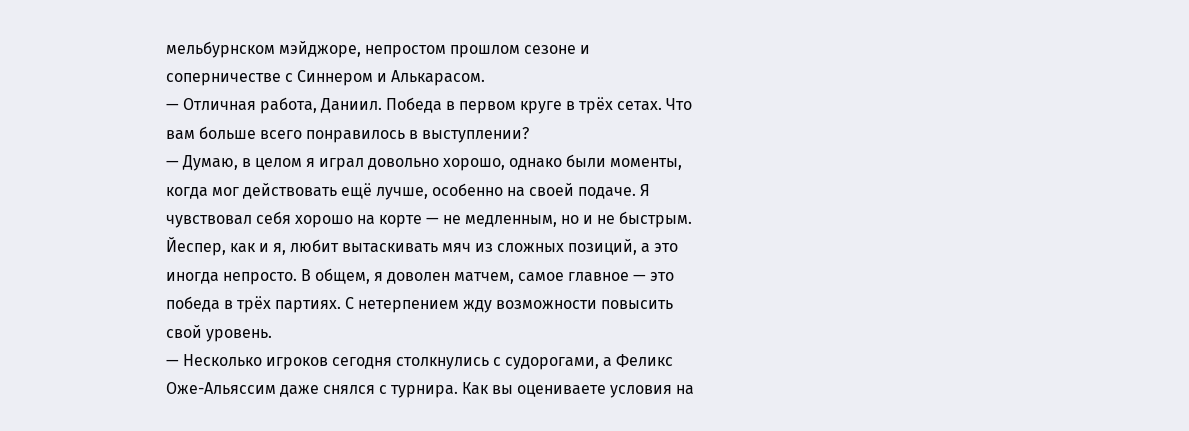мельбурнском мэйджоре, непростом прошлом сезоне и соперничестве с Синнером и Алькарасом.
— Отличная работа, Даниил. Победа в первом круге в трёх сетах. Что вам больше всего понравилось в выступлении?
— Думаю, в целом я играл довольно хорошо, однако были моменты, когда мог действовать ещё лучше, особенно на своей подаче. Я чувствовал себя хорошо на корте — не медленным, но и не быстрым. Йеспер, как и я, любит вытаскивать мяч из сложных позиций, а это иногда непросто. В общем, я доволен матчем, самое главное — это победа в трёх партиях. С нетерпением жду возможности повысить свой уровень.
— Несколько игроков сегодня столкнулись с судорогами, а Феликс Оже-Альяссим даже снялся с турнира. Как вы оцениваете условия на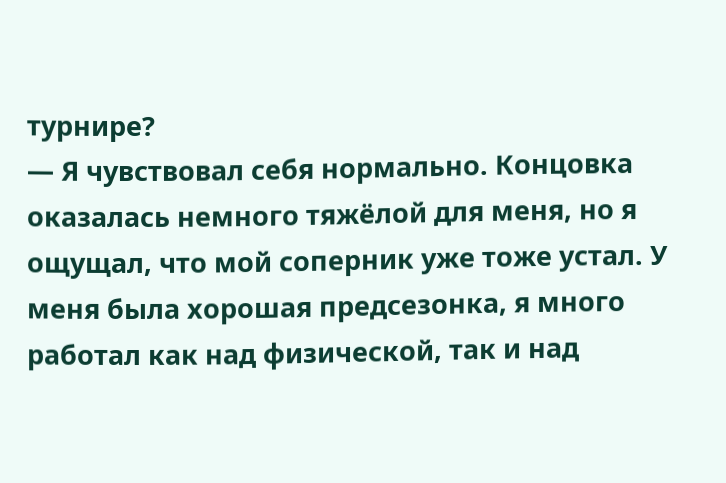турнире?
— Я чувствовал себя нормально. Концовка оказалась немного тяжёлой для меня, но я ощущал, что мой соперник уже тоже устал. У меня была хорошая предсезонка, я много работал как над физической, так и над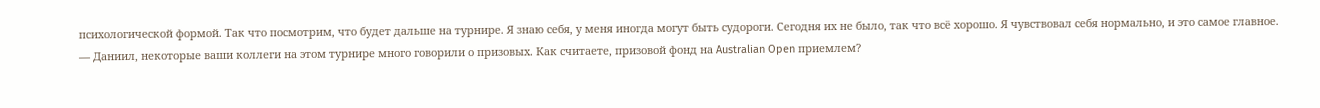психологической формой. Так что посмотрим, что будет дальше на турнире. Я знаю себя, у меня иногда могут быть судороги. Сегодня их не было, так что всё хорошо. Я чувствовал себя нормально, и это самое главное.
— Даниил, некоторые ваши коллеги на этом турнире много говорили о призовых. Как считаете, призовой фонд на Australian Open приемлем?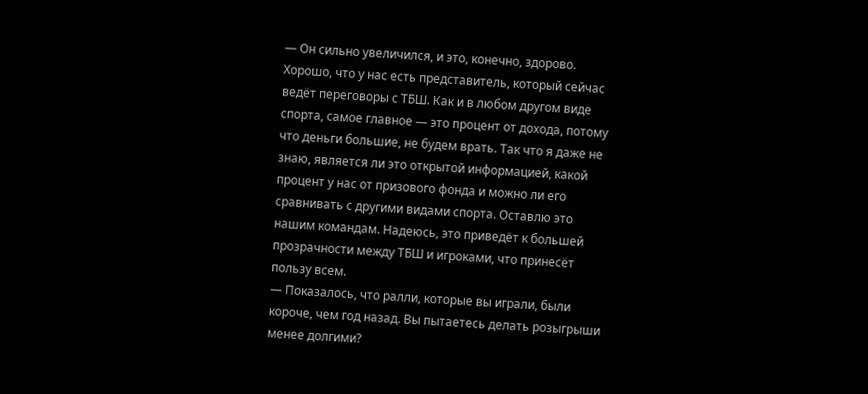— Он сильно увеличился, и это, конечно, здорово. Хорошо, что у нас есть представитель, который сейчас ведёт переговоры с ТБШ. Как и в любом другом виде спорта, самое главное — это процент от дохода, потому что деньги большие, не будем врать. Так что я даже не знаю, является ли это открытой информацией, какой процент у нас от призового фонда и можно ли его сравнивать с другими видами спорта. Оставлю это нашим командам. Надеюсь, это приведёт к большей прозрачности между ТБШ и игроками, что принесёт пользу всем.
— Показалось, что ралли, которые вы играли, были короче, чем год назад. Вы пытаетесь делать розыгрыши менее долгими?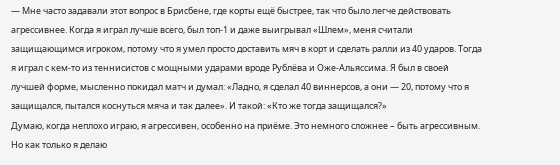— Мне часто задавали этот вопрос в Брисбене, где корты ещё быстрее, так что было легче действовать агрессивнее. Когда я играл лучше всего, был топ-1 и даже выигрывал «Шлем», меня считали защищающимся игроком, потому что я умел просто доставить мяч в корт и сделать ралли из 40 ударов. Тогда я играл с кем-то из теннисистов с мощными ударами вроде Рублёва и Оже-Альяссима. Я был в своей лучшей форме, мысленно покидал матч и думал: «Ладно, я сделал 40 виннерсов, а они — 20, потому что я защищался, пытался коснуться мяча и так далее». И такой: «Кто же тогда защищался?»
Думаю, когда неплохо играю, я агрессивен, особенно на приёме. Это немного сложнее – быть агрессивным. Но как только я делаю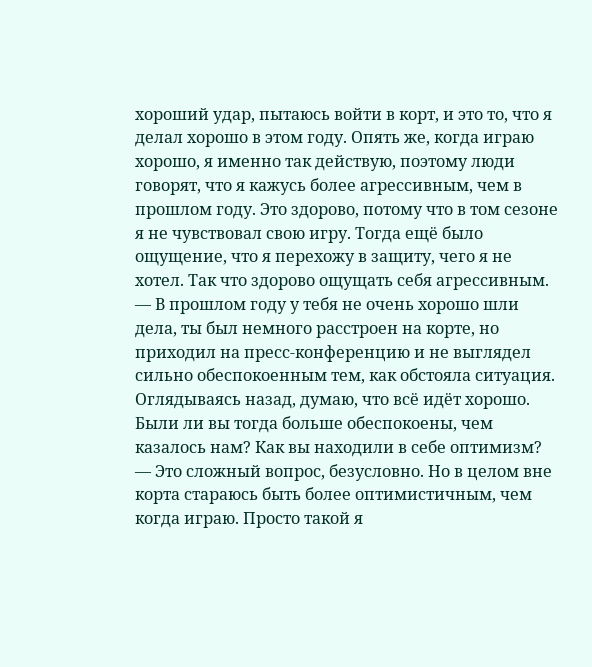хороший удар, пытаюсь войти в корт, и это то, что я делал хорошо в этом году. Опять же, когда играю хорошо, я именно так действую, поэтому люди говорят, что я кажусь более агрессивным, чем в прошлом году. Это здорово, потому что в том сезоне я не чувствовал свою игру. Тогда ещё было ощущение, что я перехожу в защиту, чего я не хотел. Так что здорово ощущать себя агрессивным.
— В прошлом году у тебя не очень хорошо шли дела, ты был немного расстроен на корте, но приходил на пресс-конференцию и не выглядел сильно обеспокоенным тем, как обстояла ситуация. Оглядываясь назад, думаю, что всё идёт хорошо. Были ли вы тогда больше обеспокоены, чем казалось нам? Как вы находили в себе оптимизм?
— Это сложный вопрос, безусловно. Но в целом вне корта стараюсь быть более оптимистичным, чем когда играю. Просто такой я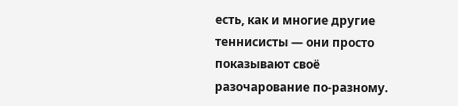есть, как и многие другие теннисисты — они просто показывают своё разочарование по-разному.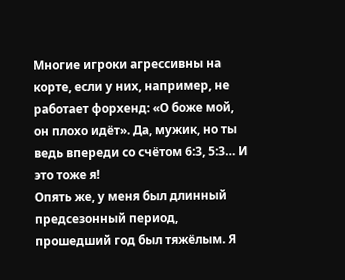Многие игроки агрессивны на корте, если у них, например, не работает форхенд: «О боже мой, он плохо идёт». Да, мужик, но ты ведь впереди со счётом 6:3, 5:3… И это тоже я!
Опять же, у меня был длинный предсезонный период, прошедший год был тяжёлым. Я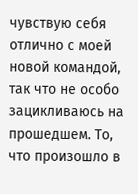чувствую себя отлично с моей новой командой, так что не особо зацикливаюсь на прошедшем. То, что произошло в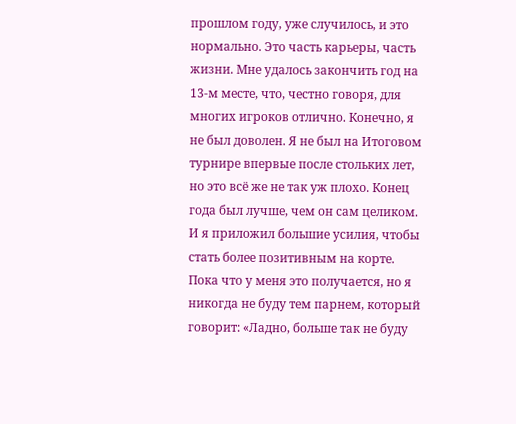прошлом году, уже случилось, и это нормально. Это часть карьеры, часть жизни. Мне удалось закончить год на 13-м месте, что, честно говоря, для многих игроков отлично. Конечно, я не был доволен. Я не был на Итоговом турнире впервые после стольких лет, но это всё же не так уж плохо. Конец года был лучше, чем он сам целиком. И я приложил большие усилия, чтобы стать более позитивным на корте. Пока что у меня это получается, но я никогда не буду тем парнем, который говорит: «Ладно, больше так не буду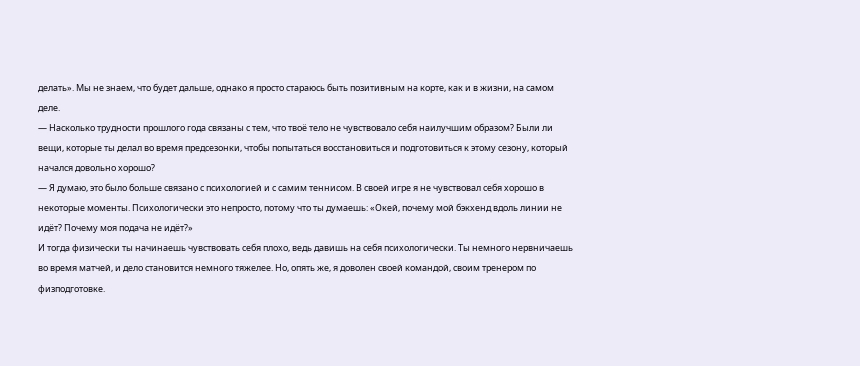делать». Мы не знаем, что будет дальше, однако я просто стараюсь быть позитивным на корте, как и в жизни, на самом деле.
— Насколько трудности прошлого года связаны с тем, что твоё тело не чувствовало себя наилучшим образом? Были ли вещи, которые ты делал во время предсезонки, чтобы попытаться восстановиться и подготовиться к этому сезону, который начался довольно хорошо?
— Я думаю, это было больше связано с психологией и с самим теннисом. В своей игре я не чувствовал себя хорошо в некоторые моменты. Психологически это непросто, потому что ты думаешь: «Окей, почему мой бэкхенд вдоль линии не идёт? Почему моя подача не идёт?»
И тогда физически ты начинаешь чувствовать себя плохо, ведь давишь на себя психологически. Ты немного нервничаешь во время матчей, и дело становится немного тяжелее. Но, опять же, я доволен своей командой, своим тренером по физподготовке.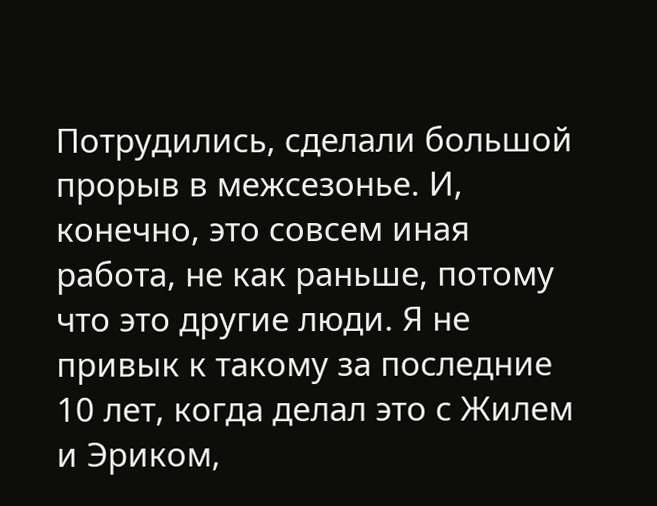Потрудились, сделали большой прорыв в межсезонье. И, конечно, это совсем иная работа, не как раньше, потому что это другие люди. Я не привык к такому за последние 10 лет, когда делал это с Жилем и Эриком,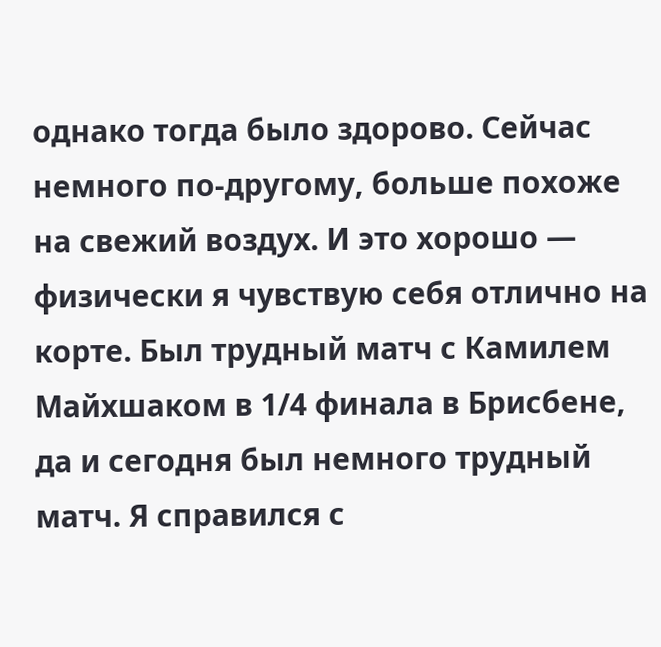однако тогда было здорово. Сейчас немного по-другому, больше похоже на свежий воздух. И это хорошо — физически я чувствую себя отлично на корте. Был трудный матч с Камилем Майхшаком в 1/4 финала в Брисбене, да и сегодня был немного трудный матч. Я справился с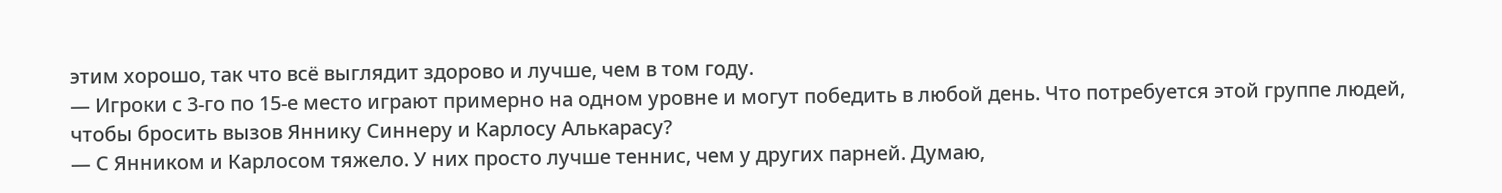этим хорошо, так что всё выглядит здорово и лучше, чем в том году.
— Игроки с 3-го по 15-е место играют примерно на одном уровне и могут победить в любой день. Что потребуется этой группе людей, чтобы бросить вызов Яннику Синнеру и Карлосу Алькарасу?
— С Янником и Карлосом тяжело. У них просто лучше теннис, чем у других парней. Думаю,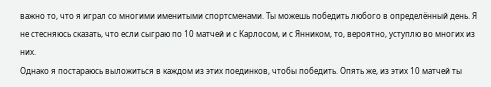важно то, что я играл со многими именитыми спортсменами. Ты можешь победить любого в определённый день. Я не стесняюсь сказать, что если сыграю по 10 матчей и с Карлосом, и с Янником, то, вероятно, уступлю во многих из них.
Однако я постараюсь выложиться в каждом из этих поединков, чтобы победить. Опять же, из этих 10 матчей ты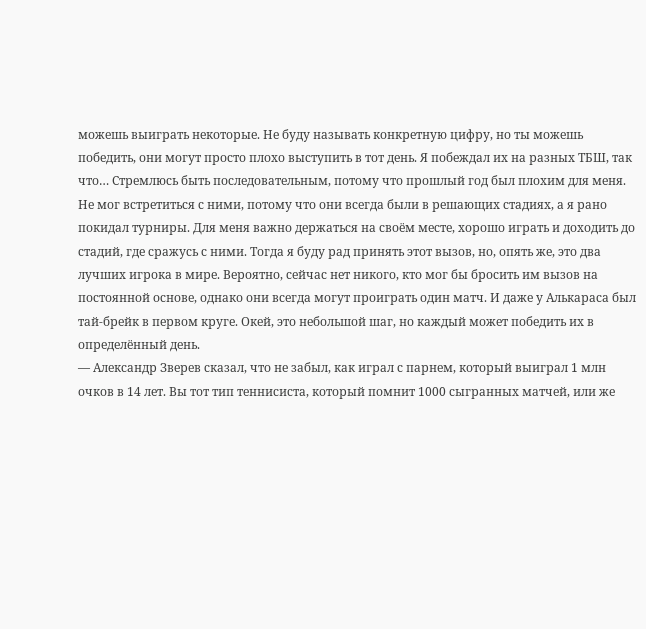можешь выиграть некоторые. Не буду называть конкретную цифру, но ты можешь победить, они могут просто плохо выступить в тот день. Я побеждал их на разных ТБШ, так что… Стремлюсь быть последовательным, потому что прошлый год был плохим для меня. Не мог встретиться с ними, потому что они всегда были в решающих стадиях, а я рано покидал турниры. Для меня важно держаться на своём месте, хорошо играть и доходить до стадий, где сражусь с ними. Тогда я буду рад принять этот вызов, но, опять же, это два лучших игрока в мире. Вероятно, сейчас нет никого, кто мог бы бросить им вызов на постоянной основе, однако они всегда могут проиграть один матч. И даже у Алькараса был тай-брейк в первом круге. Окей, это небольшой шаг, но каждый может победить их в определённый день.
— Александр Зверев сказал, что не забыл, как играл с парнем, который выиграл 1 млн очков в 14 лет. Вы тот тип теннисиста, который помнит 1000 сыгранных матчей, или же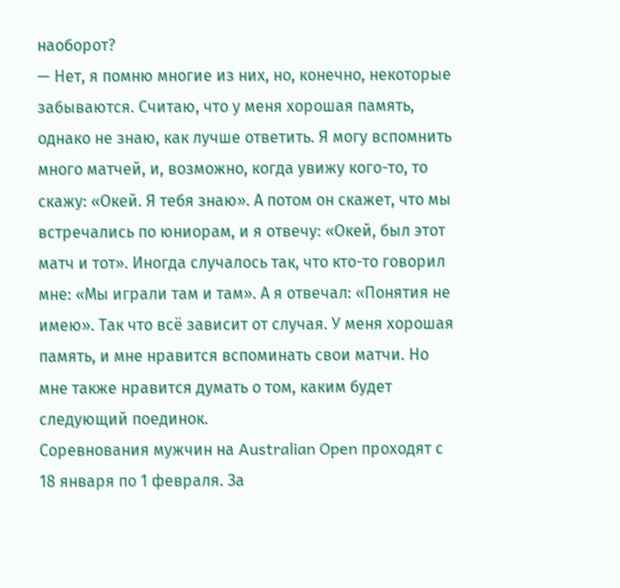наоборот?
— Нет, я помню многие из них, но, конечно, некоторые забываются. Считаю, что у меня хорошая память, однако не знаю, как лучше ответить. Я могу вспомнить много матчей, и, возможно, когда увижу кого-то, то скажу: «Окей. Я тебя знаю». А потом он скажет, что мы встречались по юниорам, и я отвечу: «Окей, был этот матч и тот». Иногда случалось так, что кто-то говорил мне: «Мы играли там и там». А я отвечал: «Понятия не имею». Так что всё зависит от случая. У меня хорошая память, и мне нравится вспоминать свои матчи. Но мне также нравится думать о том, каким будет следующий поединок.
Соревнования мужчин на Australian Open проходят с 18 января по 1 февраля. За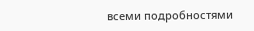всеми подробностями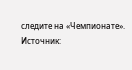следите на «Чемпионате».
Источник: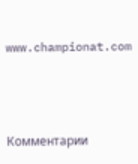www.championat.com



Комментарии